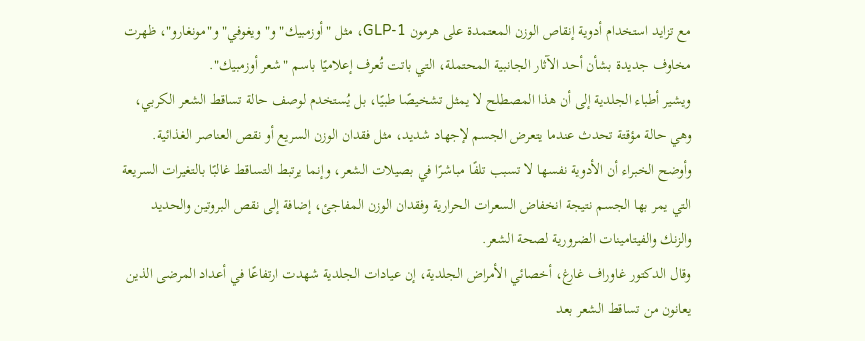مع تزايد استخدام أدوية إنقاص الوزن المعتمدة على هرمون GLP-1، مثل "أوزمبيك" و"ويغوفي" و"مونغارو"، ظهرت مخاوف جديدة بشأن أحد الآثار الجانبية المحتملة، التي باتت تُعرف إعلاميًا باسم "شعر أوزمبيك".
ويشير أطباء الجلدية إلى أن هذا المصطلح لا يمثل تشخيصًا طبيًا، بل يُستخدم لوصف حالة تساقط الشعر الكربي، وهي حالة مؤقتة تحدث عندما يتعرض الجسم لإجهاد شديد، مثل فقدان الوزن السريع أو نقص العناصر الغذائية.
وأوضح الخبراء أن الأدوية نفسها لا تسبب تلفًا مباشرًا في بصيلات الشعر، وإنما يرتبط التساقط غالبًا بالتغيرات السريعة التي يمر بها الجسم نتيجة انخفاض السعرات الحرارية وفقدان الوزن المفاجئ، إضافة إلى نقص البروتين والحديد والزنك والفيتامينات الضرورية لصحة الشعر.
وقال الدكتور غاوراف غارغ، أخصائي الأمراض الجلدية، إن عيادات الجلدية شهدت ارتفاعًا في أعداد المرضى الذين يعانون من تساقط الشعر بعد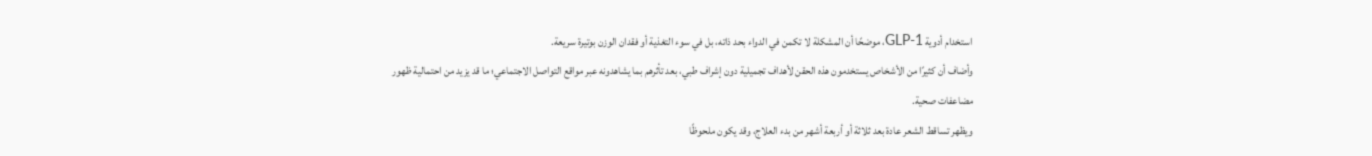استخدام أدوية GLP-1، موضحًا أن المشكلة لا تكمن في الدواء بحد ذاته، بل في سوء التغذية أو فقدان الوزن بوتيرة سريعة.
وأضاف أن كثيرًا من الأشخاص يستخدمون هذه الحقن لأهداف تجميلية دون إشراف طبي، بعد تأثرهم بما يشاهدونه عبر مواقع التواصل الاجتماعي؛ ما قد يزيد من احتمالية ظهور مضاعفات صحية.
ويظهر تساقط الشعر عادة بعد ثلاثة أو أربعة أشهر من بدء العلاج، وقد يكون ملحوظًا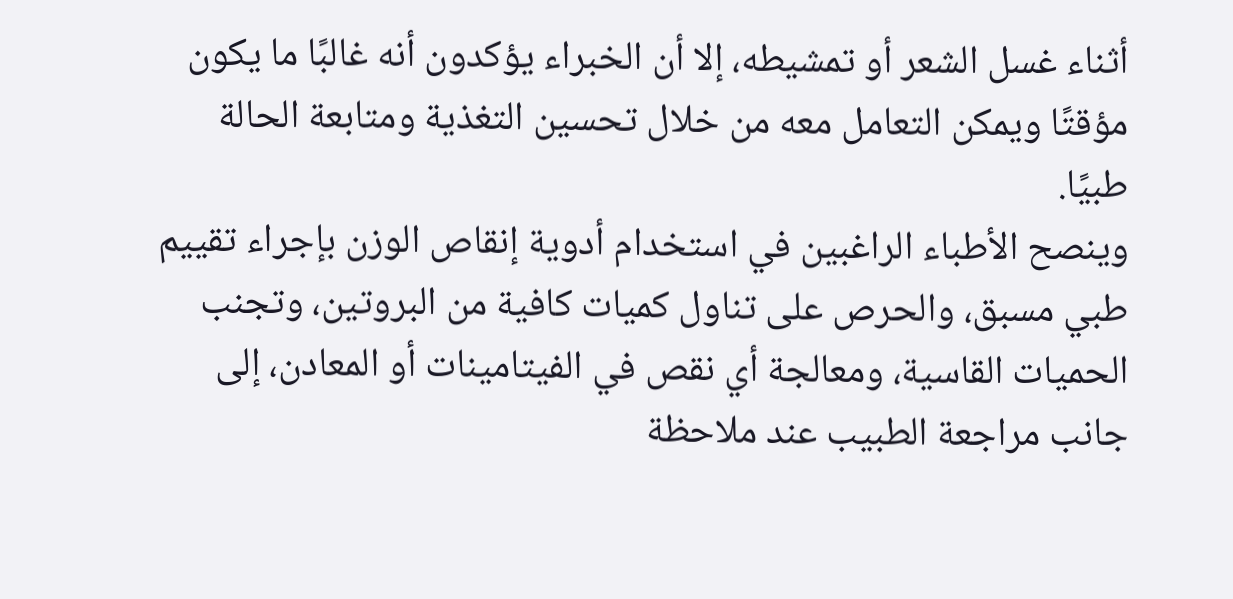أثناء غسل الشعر أو تمشيطه، إلا أن الخبراء يؤكدون أنه غالبًا ما يكون مؤقتًا ويمكن التعامل معه من خلال تحسين التغذية ومتابعة الحالة طبيًا.
وينصح الأطباء الراغبين في استخدام أدوية إنقاص الوزن بإجراء تقييم طبي مسبق، والحرص على تناول كميات كافية من البروتين، وتجنب الحميات القاسية، ومعالجة أي نقص في الفيتامينات أو المعادن، إلى جانب مراجعة الطبيب عند ملاحظة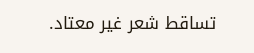تساقط شعر غير معتاد.